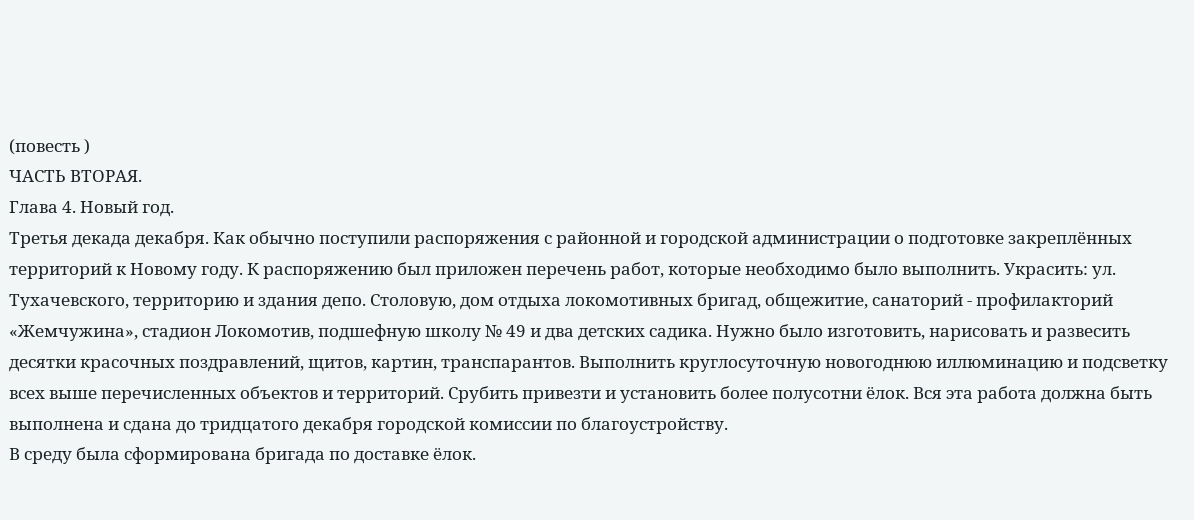(повесть )
ЧАСТЬ ВТОРАЯ.
Глава 4. Новый год.
Третья декада декабря. Как обычно поступили распоряжения с районной и городской администрации о подготовке закреплённых территорий к Новому году. К распоряжению был приложен перечень работ, которые необходимо было выполнить. Украсить: ул. Тухачевского, территорию и здания депо. Столовую, дом отдыха локомотивных бригад, общежитие, санаторий - профилакторий «Жемчужина», стадион Локомотив, подшефную школу № 49 и два детских садика. Нужно было изготовить, нарисовать и развесить десятки красочных поздравлений, щитов, картин, транспарантов. Выполнить круглосуточную новогоднюю иллюминацию и подсветку всех выше перечисленных объектов и территорий. Срубить привезти и установить более полусотни ёлок. Вся эта работа должна быть выполнена и сдана до тридцатого декабря городской комиссии по благоустройству.
В среду была сформирована бригада по доставке ёлок.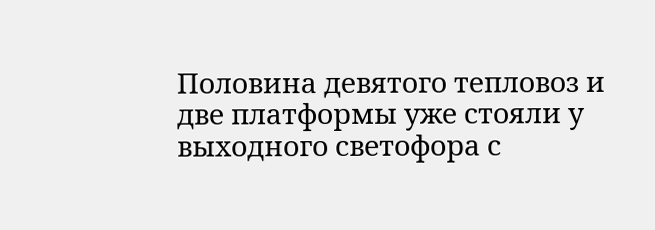Половина девятого тепловоз и две платформы уже стояли у выходного светофора с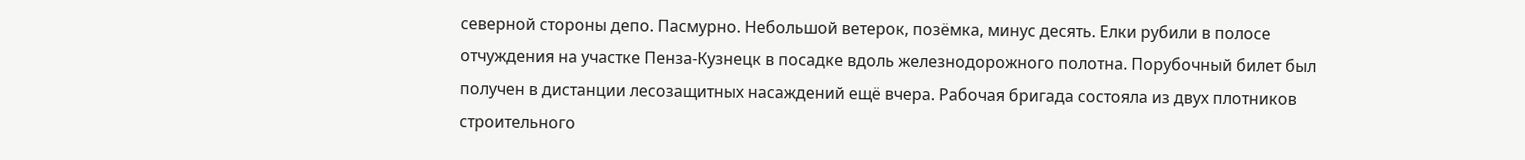северной стороны депо. Пасмурно. Небольшой ветерок, позёмка, минус десять. Елки рубили в полосе отчуждения на участке Пенза-Кузнецк в посадке вдоль железнодорожного полотна. Порубочный билет был получен в дистанции лесозащитных насаждений ещё вчера. Рабочая бригада состояла из двух плотников строительного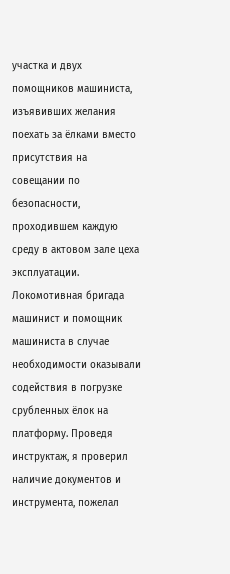участка и двух помощников машиниста, изъявивших желания поехать за ёлками вместо присутствия на совещании по безопасности, проходившем каждую среду в актовом зале цеха эксплуатации. Локомотивная бригада машинист и помощник машиниста в случае необходимости оказывали содействия в погрузке срубленных ёлок на платформу. Проведя инструктаж, я проверил наличие документов и инструмента, пожелал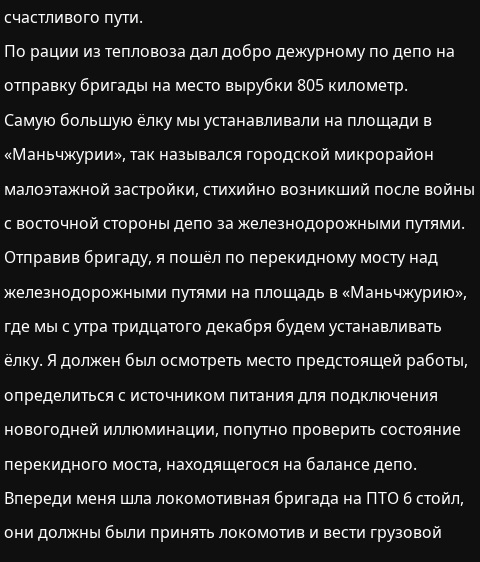счастливого пути.
По рации из тепловоза дал добро дежурному по депо на отправку бригады на место вырубки 805 километр.
Самую большую ёлку мы устанавливали на площади в «Маньчжурии», так назывался городской микрорайон малоэтажной застройки, стихийно возникший после войны с восточной стороны депо за железнодорожными путями. Отправив бригаду, я пошёл по перекидному мосту над железнодорожными путями на площадь в «Маньчжурию», где мы с утра тридцатого декабря будем устанавливать ёлку. Я должен был осмотреть место предстоящей работы, определиться с источником питания для подключения новогодней иллюминации, попутно проверить состояние перекидного моста, находящегося на балансе депо. Впереди меня шла локомотивная бригада на ПТО 6 стойл, они должны были принять локомотив и вести грузовой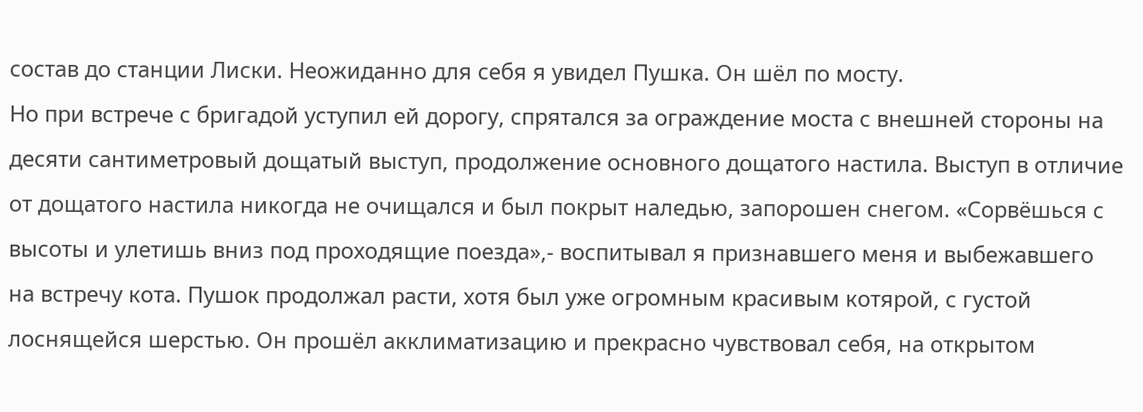состав до станции Лиски. Неожиданно для себя я увидел Пушка. Он шёл по мосту.
Но при встрече с бригадой уступил ей дорогу, спрятался за ограждение моста с внешней стороны на десяти сантиметровый дощатый выступ, продолжение основного дощатого настила. Выступ в отличие от дощатого настила никогда не очищался и был покрыт наледью, запорошен снегом. «Сорвёшься с высоты и улетишь вниз под проходящие поезда»,- воспитывал я признавшего меня и выбежавшего на встречу кота. Пушок продолжал расти, хотя был уже огромным красивым котярой, с густой лоснящейся шерстью. Он прошёл акклиматизацию и прекрасно чувствовал себя, на открытом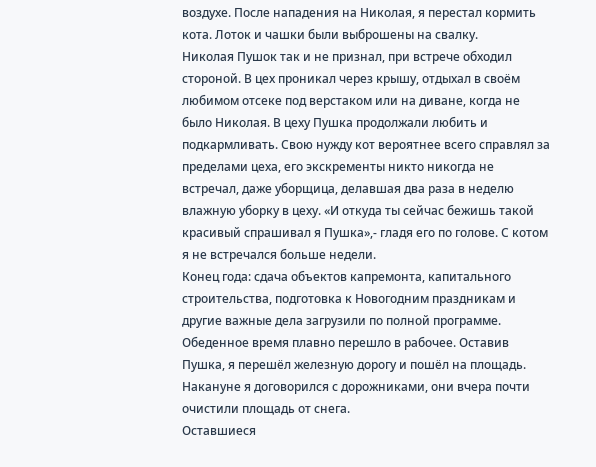воздухе. После нападения на Николая, я перестал кормить кота. Лоток и чашки были выброшены на свалку.
Николая Пушок так и не признал, при встрече обходил стороной. В цех проникал через крышу, отдыхал в своём любимом отсеке под верстаком или на диване, когда не было Николая. В цеху Пушка продолжали любить и подкармливать. Свою нужду кот вероятнее всего справлял за пределами цеха, его экскременты никто никогда не встречал, даже уборщица, делавшая два раза в неделю влажную уборку в цеху. «И откуда ты сейчас бежишь такой красивый спрашивал я Пушка»,- гладя его по голове. С котом я не встречался больше недели.
Конец года: сдача объектов капремонта, капитального строительства, подготовка к Новогодним праздникам и другие важные дела загрузили по полной программе. Обеденное время плавно перешло в рабочее. Оставив Пушка, я перешёл железную дорогу и пошёл на площадь. Накануне я договорился с дорожниками, они вчера почти очистили площадь от снега.
Оставшиеся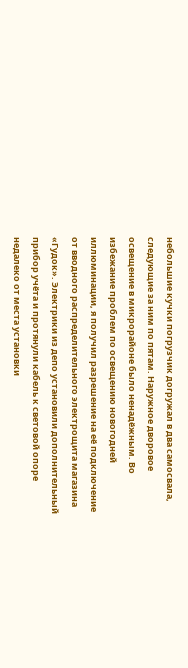небольшие кучки погрузчик догружал в два самосвала, следующие за ним по пятам. Наружное дворовое освещение в микрорайоне было ненадёжным. Во избежание проблем по освещению новогодней иллюминации, я получил разрешение на её подключение от вводного распределительного электрощита магазина «Гудок». Электрики из депо установили дополнительный прибор учёта и протянули кабель к световой опоре недалеко от места установки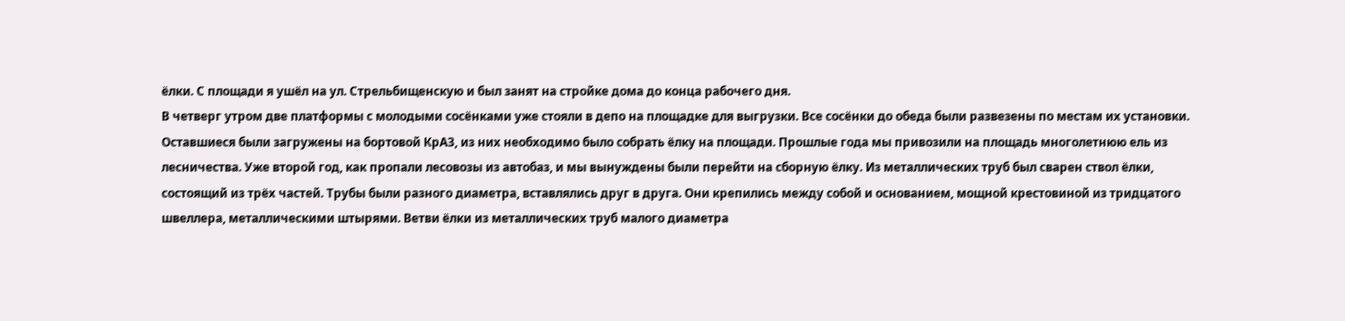ёлки. С площади я ушёл на ул. Стрельбищенскую и был занят на стройке дома до конца рабочего дня.
В четверг утром две платформы с молодыми сосёнками уже стояли в депо на площадке для выгрузки. Все сосёнки до обеда были развезены по местам их установки. Оставшиеся были загружены на бортовой КрАЗ, из них необходимо было собрать ёлку на площади. Прошлые года мы привозили на площадь многолетнюю ель из лесничества. Уже второй год, как пропали лесовозы из автобаз, и мы вынуждены были перейти на сборную ёлку. Из металлических труб был сварен ствол ёлки, состоящий из трёх частей. Трубы были разного диаметра, вставлялись друг в друга. Они крепились между собой и основанием, мощной крестовиной из тридцатого швеллера, металлическими штырями. Ветви ёлки из металлических труб малого диаметра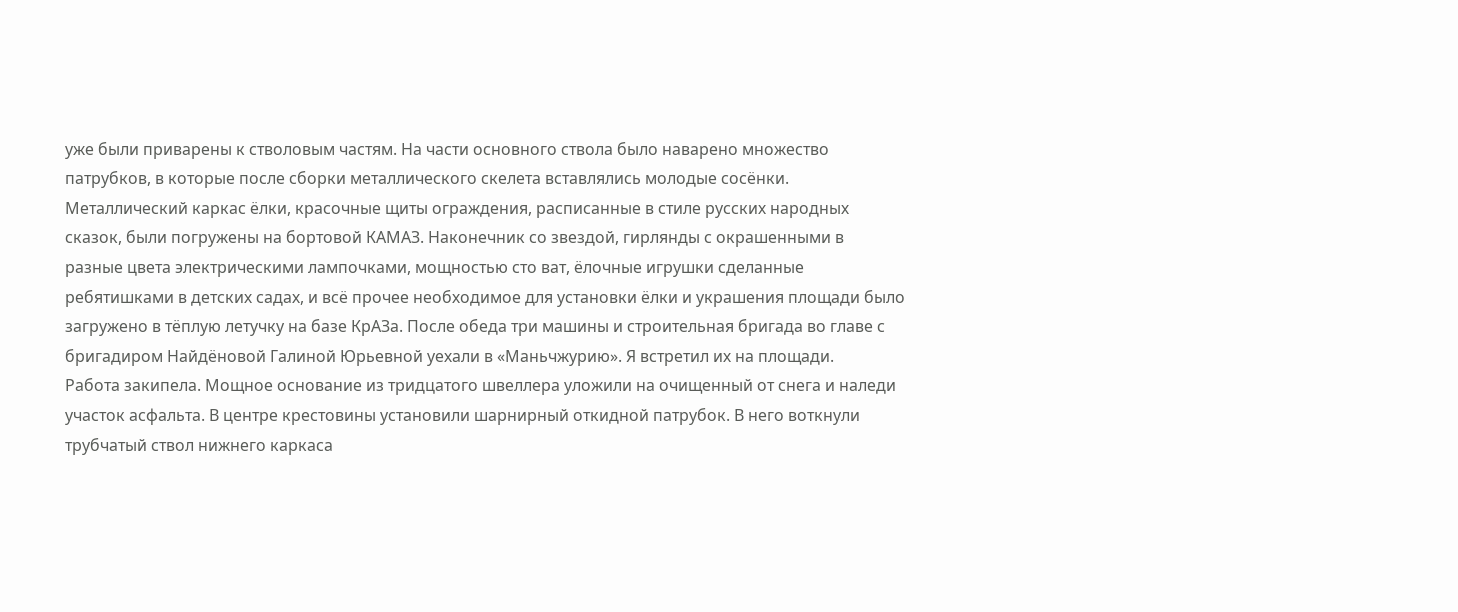уже были приварены к стволовым частям. На части основного ствола было наварено множество патрубков, в которые после сборки металлического скелета вставлялись молодые сосёнки. Металлический каркас ёлки, красочные щиты ограждения, расписанные в стиле русских народных сказок, были погружены на бортовой КАМАЗ. Наконечник со звездой, гирлянды с окрашенными в разные цвета электрическими лампочками, мощностью сто ват, ёлочные игрушки сделанные ребятишками в детских садах, и всё прочее необходимое для установки ёлки и украшения площади было загружено в тёплую летучку на базе КрАЗа. После обеда три машины и строительная бригада во главе с бригадиром Найдёновой Галиной Юрьевной уехали в «Маньчжурию». Я встретил их на площади.
Работа закипела. Мощное основание из тридцатого швеллера уложили на очищенный от снега и наледи участок асфальта. В центре крестовины установили шарнирный откидной патрубок. В него воткнули трубчатый ствол нижнего каркаса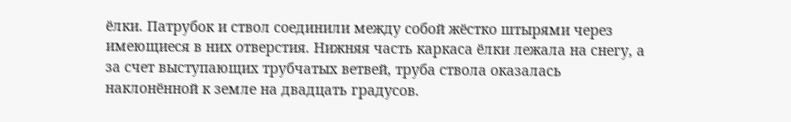ёлки. Патрубок и ствол соединили между собой жёстко штырями через имеющиеся в них отверстия. Нижняя часть каркаса ёлки лежала на снегу, а за счет выступающих трубчатых ветвей, труба ствола оказалась наклонённой к земле на двадцать градусов.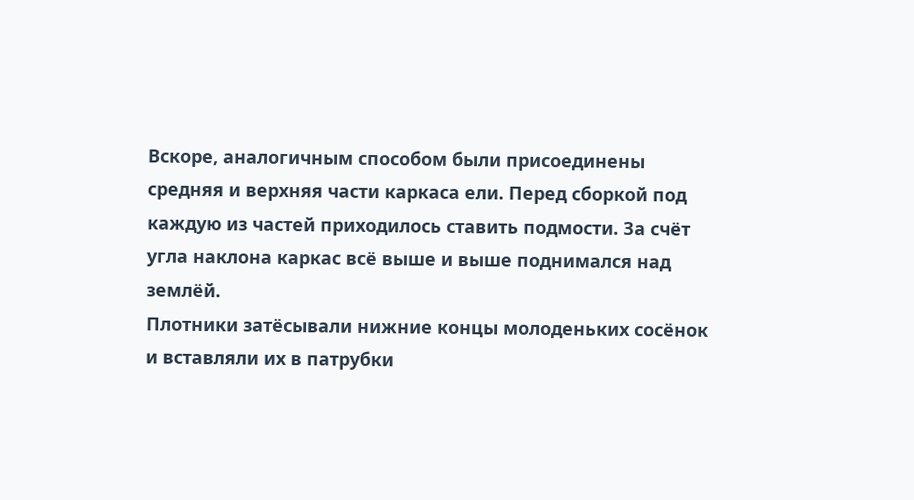Вскоре, аналогичным способом были присоединены средняя и верхняя части каркаса ели. Перед сборкой под каждую из частей приходилось ставить подмости. За счёт угла наклона каркас всё выше и выше поднимался над землёй.
Плотники затёсывали нижние концы молоденьких сосёнок и вставляли их в патрубки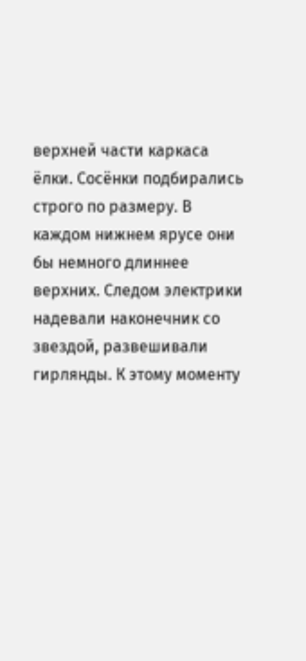верхней части каркаса ёлки. Сосёнки подбирались строго по размеру. В каждом нижнем ярусе они бы немного длиннее верхних. Следом электрики надевали наконечник со звездой, развешивали гирлянды. К этому моменту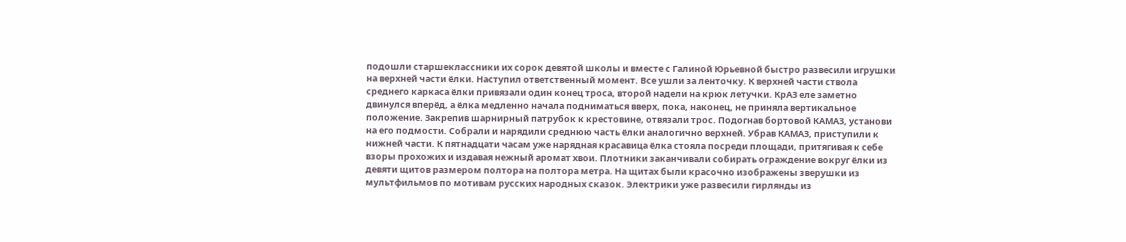подошли старшеклассники их сорок девятой школы и вместе с Галиной Юрьевной быстро развесили игрушки на верхней части ёлки. Наступил ответственный момент. Все ушли за ленточку. К верхней части ствола среднего каркаса ёлки привязали один конец троса, второй надели на крюк летучки. КрАЗ еле заметно двинулся вперёд, а ёлка медленно начала подниматься вверх, пока, наконец, не приняла вертикальное положение. Закрепив шарнирный патрубок к крестовине, отвязали трос. Подогнав бортовой КАМАЗ, установи на его подмости. Собрали и нарядили среднюю часть ёлки аналогично верхней. Убрав КАМАЗ, приступили к нижней части. К пятнадцати часам уже нарядная красавица ёлка стояла посреди площади, притягивая к себе взоры прохожих и издавая нежный аромат хвои. Плотники заканчивали собирать ограждение вокруг ёлки из девяти щитов размером полтора на полтора метра. На щитах были красочно изображены зверушки из мультфильмов по мотивам русских народных сказок. Электрики уже развесили гирлянды из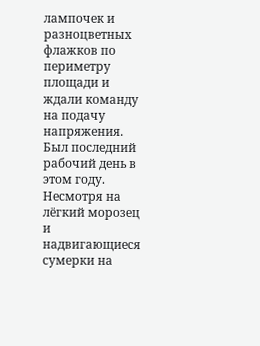лампочек и разноцветных флажков по периметру площади и ждали команду на подачу напряжения. Был последний рабочий день в этом году. Несмотря на лёгкий морозец и надвигающиеся сумерки на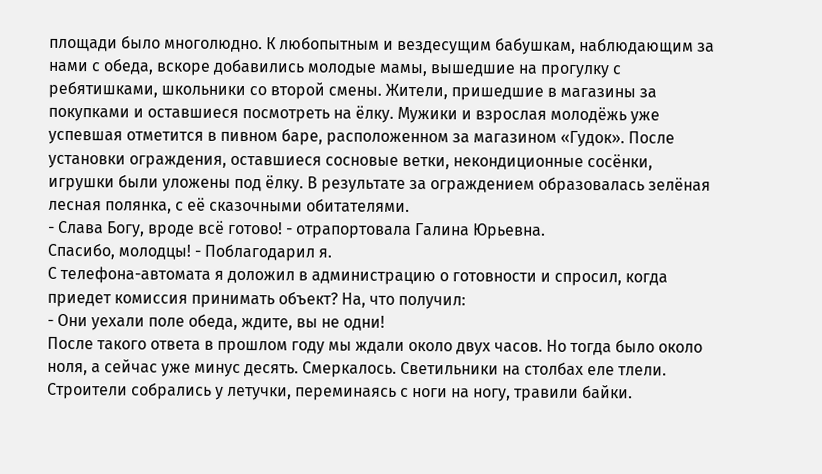площади было многолюдно. К любопытным и вездесущим бабушкам, наблюдающим за нами с обеда, вскоре добавились молодые мамы, вышедшие на прогулку с ребятишками, школьники со второй смены. Жители, пришедшие в магазины за покупками и оставшиеся посмотреть на ёлку. Мужики и взрослая молодёжь уже успевшая отметится в пивном баре, расположенном за магазином «Гудок». После установки ограждения, оставшиеся сосновые ветки, некондиционные сосёнки, игрушки были уложены под ёлку. В результате за ограждением образовалась зелёная лесная полянка, с её сказочными обитателями.
- Слава Богу, вроде всё готово! - отрапортовала Галина Юрьевна.
Спасибо, молодцы! - Поблагодарил я.
С телефона-автомата я доложил в администрацию о готовности и спросил, когда приедет комиссия принимать объект? На, что получил:
- Они уехали поле обеда, ждите, вы не одни!
После такого ответа в прошлом году мы ждали около двух часов. Но тогда было около ноля, а сейчас уже минус десять. Смеркалось. Светильники на столбах еле тлели. Строители собрались у летучки, переминаясь с ноги на ногу, травили байки.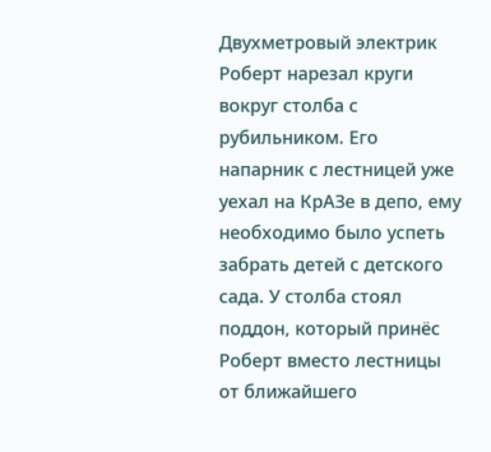Двухметровый электрик Роберт нарезал круги вокруг столба с рубильником. Его напарник с лестницей уже уехал на КрАЗе в депо, ему необходимо было успеть забрать детей с детского сада. У столба стоял поддон, который принёс Роберт вместо лестницы от ближайшего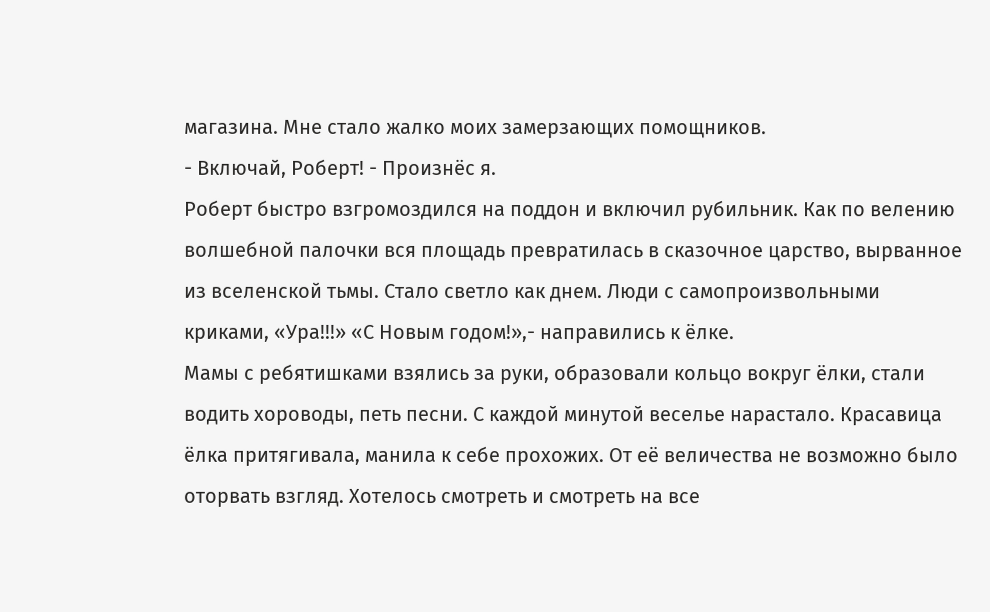магазина. Мне стало жалко моих замерзающих помощников.
- Включай, Роберт! - Произнёс я.
Роберт быстро взгромоздился на поддон и включил рубильник. Как по велению волшебной палочки вся площадь превратилась в сказочное царство, вырванное из вселенской тьмы. Стало светло как днем. Люди с самопроизвольными криками, «Ура!!!» «С Новым годом!»,- направились к ёлке.
Мамы с ребятишками взялись за руки, образовали кольцо вокруг ёлки, стали водить хороводы, петь песни. С каждой минутой веселье нарастало. Красавица ёлка притягивала, манила к себе прохожих. От её величества не возможно было оторвать взгляд. Хотелось смотреть и смотреть на все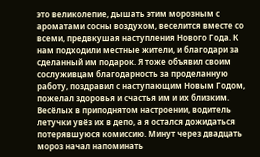это великолепие, дышать этим морозным с ароматами сосны воздухом, веселится вместе со всеми, предвкушая наступления Нового Года. К нам подходили местные жители, и благодари за сделанный им подарок. Я тоже объявил своим сослуживцам благодарность за проделанную работу, поздравил с наступающим Новым Годом, пожелал здоровья и счастья им и их близким. Весёлых в приподнятом настроении, водитель летучки увёз их в депо, а я остался дожидаться потерявшуюся комиссию. Минут через двадцать мороз начал напоминать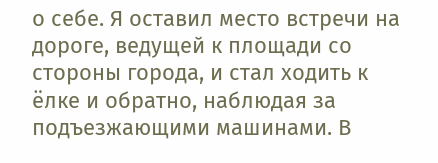о себе. Я оставил место встречи на дороге, ведущей к площади со стороны города, и стал ходить к ёлке и обратно, наблюдая за подъезжающими машинами. В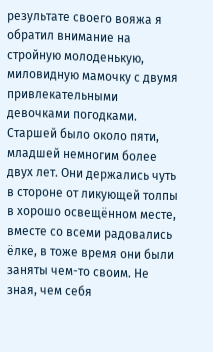результате своего вояжа я обратил внимание на стройную молоденькую, миловидную мамочку с двумя привлекательными девочками погодками. Старшей было около пяти, младшей немногим более двух лет. Они держались чуть в стороне от ликующей толпы в хорошо освещённом месте, вместе со всеми радовались ёлке, в тоже время они были заняты чем-то своим. Не зная, чем себя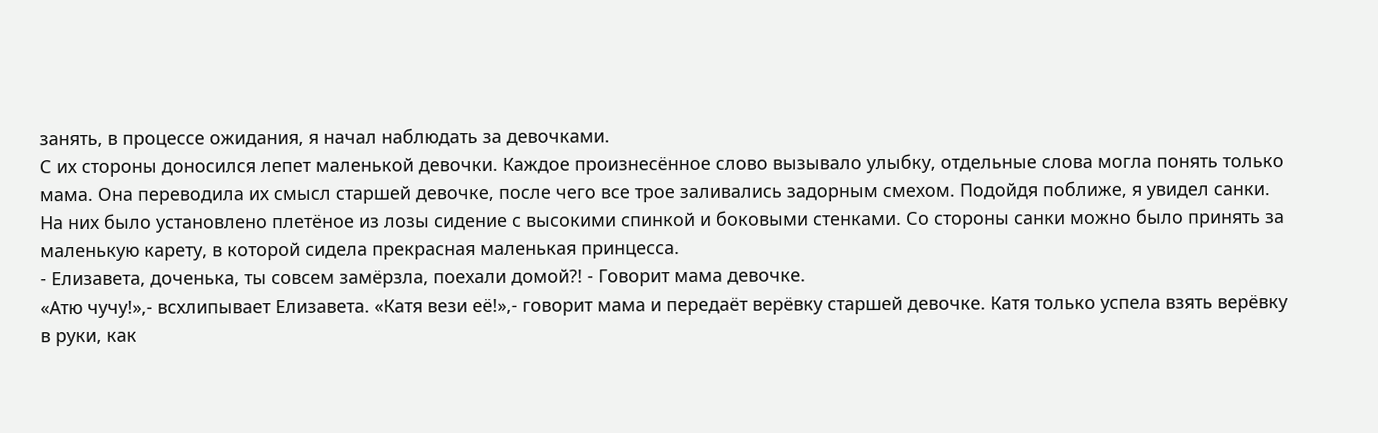занять, в процессе ожидания, я начал наблюдать за девочками.
С их стороны доносился лепет маленькой девочки. Каждое произнесённое слово вызывало улыбку, отдельные слова могла понять только мама. Она переводила их смысл старшей девочке, после чего все трое заливались задорным смехом. Подойдя поближе, я увидел санки. На них было установлено плетёное из лозы сидение с высокими спинкой и боковыми стенками. Со стороны санки можно было принять за маленькую карету, в которой сидела прекрасная маленькая принцесса.
- Елизавета, доченька, ты совсем замёрзла, поехали домой?! - Говорит мама девочке.
«Атю чучу!»,- всхлипывает Елизавета. «Катя вези её!»,- говорит мама и передаёт верёвку старшей девочке. Катя только успела взять верёвку в руки, как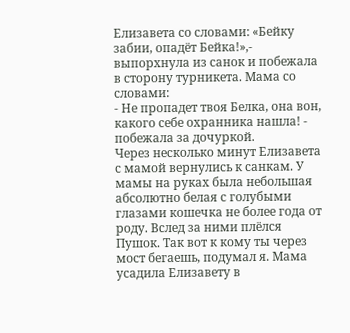Елизавета со словами: «Бейку забии, опадёт Бейка!»,- выпорхнула из санок и побежала в сторону турникета. Мама со словами:
- Не пропадет твоя Белка, она вон, какого себе охранника нашла! - побежала за дочуркой.
Через несколько минут Елизавета с мамой вернулись к санкам. У мамы на руках была небольшая абсолютно белая с голубыми глазами кошечка не более года от роду. Вслед за ними плёлся Пушок. Так вот к кому ты через мост бегаешь, подумал я. Мама усадила Елизавету в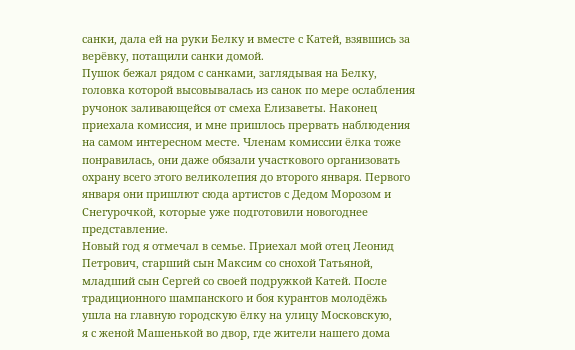санки, дала ей на руки Белку и вместе с Катей, взявшись за верёвку, потащили санки домой.
Пушок бежал рядом с санками, заглядывая на Белку, головка которой высовывалась из санок по мере ослабления ручонок заливающейся от смеха Елизаветы. Наконец приехала комиссия, и мне пришлось прервать наблюдения на самом интересном месте. Членам комиссии ёлка тоже понравилась, они даже обязали участкового организовать охрану всего этого великолепия до второго января. Первого января они пришлют сюда артистов с Дедом Морозом и Снегурочкой, которые уже подготовили новогоднее представление.
Новый год я отмечал в семье. Приехал мой отец Леонид Петрович, старший сын Максим со снохой Татьяной, младший сын Сергей со своей подружкой Катей. После традиционного шампанского и боя курантов молодёжь ушла на главную городскую ёлку на улицу Московскую,
я с женой Машенькой во двор, где жители нашего дома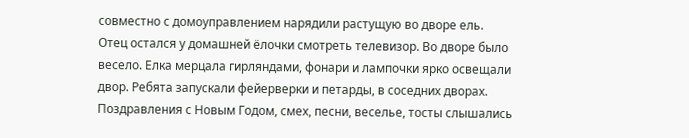совместно с домоуправлением нарядили растущую во дворе ель.
Отец остался у домашней ёлочки смотреть телевизор. Во дворе было весело. Елка мерцала гирляндами, фонари и лампочки ярко освещали двор. Ребята запускали фейерверки и петарды, в соседних дворах. Поздравления с Новым Годом, смех, песни, веселье, тосты слышались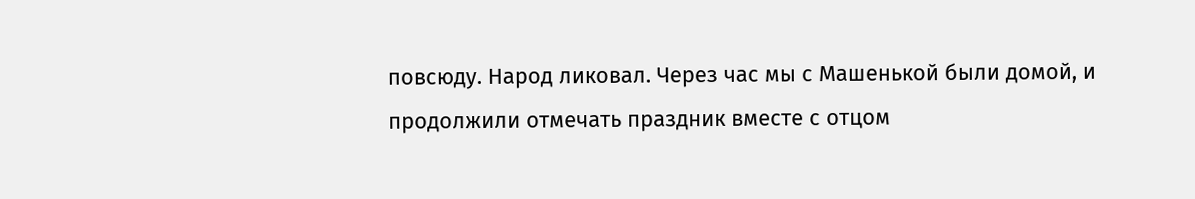повсюду. Народ ликовал. Через час мы с Машенькой были домой, и продолжили отмечать праздник вместе с отцом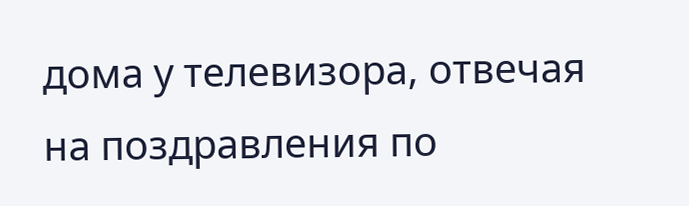дома у телевизора, отвечая на поздравления по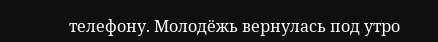телефону. Молодёжь вернулась под утро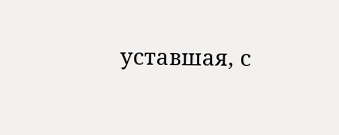уставшая, с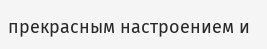прекрасным настроением и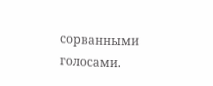сорванными голосами.